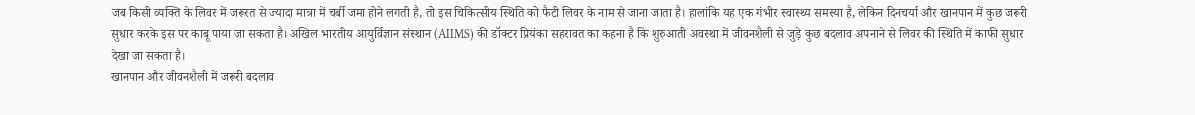जब किसी व्यक्ति के लिवर में जरूरत से ज्यादा मात्रा में चर्बी जमा होने लगती है, तो इस चिकित्सीय स्थिति को फैटी लिवर के नाम से जाना जाता है। हालांकि यह एक गंभीर स्वास्थ्य समस्या है, लेकिन दिनचर्या और खानपान में कुछ जरूरी सुधार करके इस पर काबू पाया जा सकता है। अखिल भारतीय आयुर्विज्ञान संस्थान (AIIMS) की डॉक्टर प्रियंका सहरावत का कहना है कि शुरुआती अवस्था में जीवनशैली से जुड़े कुछ बदलाव अपनाने से लिवर की स्थिति में काफी सुधार देखा जा सकता है।
खानपान और जीवनशैली में जरूरी बदलाव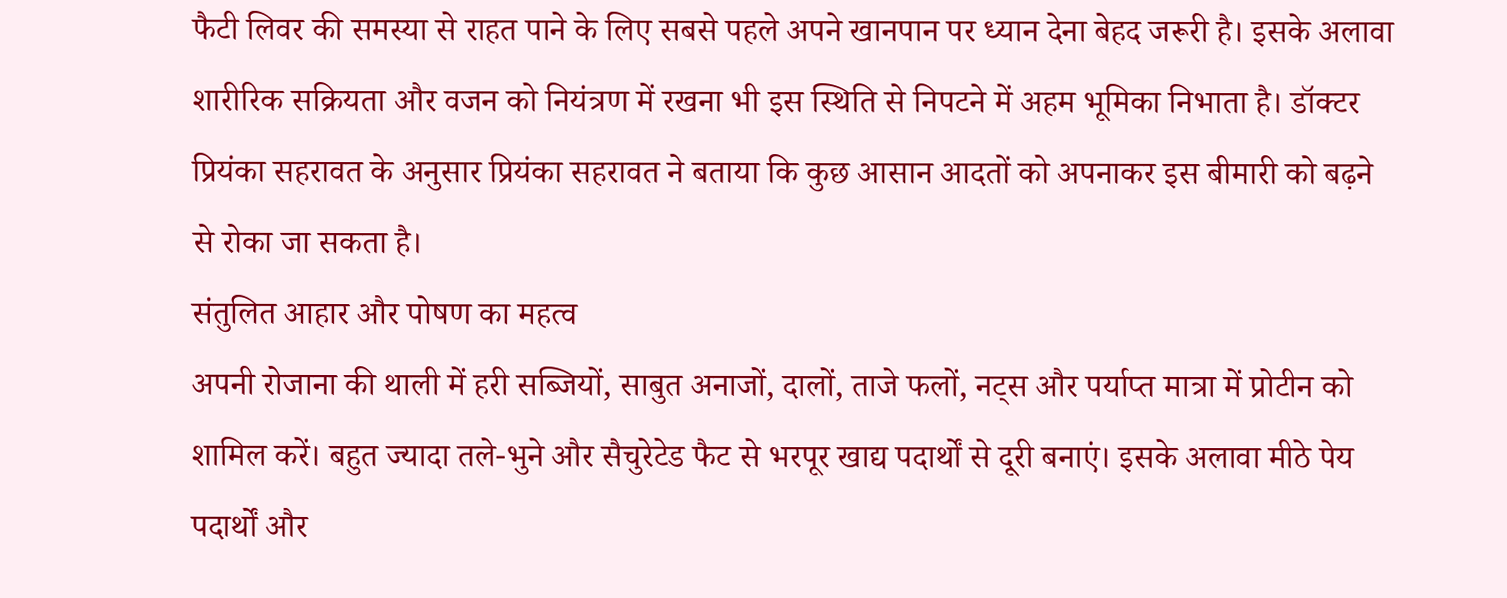फैटी लिवर की समस्या से राहत पाने के लिए सबसे पहले अपने खानपान पर ध्यान देना बेहद जरूरी है। इसके अलावा शारीरिक सक्रियता और वजन को नियंत्रण में रखना भी इस स्थिति से निपटने में अहम भूमिका निभाता है। डॉक्टर प्रियंका सहरावत के अनुसार प्रियंका सहरावत ने बताया कि कुछ आसान आदतों को अपनाकर इस बीमारी को बढ़ने से रोका जा सकता है।
संतुलित आहार और पोषण का महत्व
अपनी रोजाना की थाली में हरी सब्जियों, साबुत अनाजों, दालों, ताजे फलों, नट्स और पर्याप्त मात्रा में प्रोटीन को शामिल करें। बहुत ज्यादा तले-भुने और सैचुरेटेड फैट से भरपूर खाद्य पदार्थों से दूरी बनाएं। इसके अलावा मीठे पेय पदार्थों और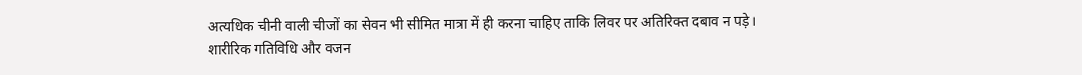अत्यधिक चीनी वाली चीजों का सेवन भी सीमित मात्रा में ही करना चाहिए ताकि लिवर पर अतिरिक्त दबाव न पड़े।
शारीरिक गतिविधि और वजन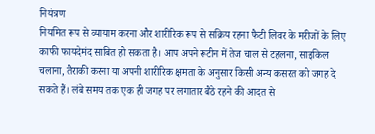नियंत्रण
नियमित रूप से व्यायाम करना और शारीरिक रूप से सक्रिय रहना फैटी लिवर के मरीजों के लिए काफी फायदेमंद साबित हो सकता है। आप अपने रूटीन में तेज चाल से टहलना, साइकिल चलाना, तैराकी करना या अपनी शारीरिक क्षमता के अनुसार किसी अन्य कसरत को जगह दे सकते हैं। लंबे समय तक एक ही जगह पर लगातार बैठे रहने की आदत से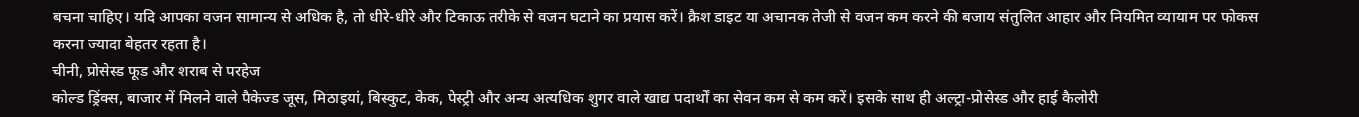बचना चाहिए। यदि आपका वजन सामान्य से अधिक है, तो धीरे-धीरे और टिकाऊ तरीके से वजन घटाने का प्रयास करें। क्रैश डाइट या अचानक तेजी से वजन कम करने की बजाय संतुलित आहार और नियमित व्यायाम पर फोकस करना ज्यादा बेहतर रहता है।
चीनी, प्रोसेस्ड फूड और शराब से परहेज
कोल्ड ड्रिंक्स, बाजार में मिलने वाले पैकेज्ड जूस, मिठाइयां, बिस्कुट, केक, पेस्ट्री और अन्य अत्यधिक शुगर वाले खाद्य पदार्थों का सेवन कम से कम करें। इसके साथ ही अल्ट्रा-प्रोसेस्ड और हाई कैलोरी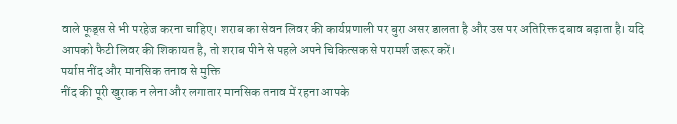वाले फूड्स से भी परहेज करना चाहिए। शराब का सेवन लिवर की कार्यप्रणाली पर बुरा असर डालता है और उस पर अतिरिक्त दबाव बढ़ाता है। यदि आपको फैटी लिवर की शिकायत है, तो शराब पीने से पहले अपने चिकित्सक से परामर्श जरूर करें।
पर्याप्त नींद और मानसिक तनाव से मुक्ति
नींद की पूरी खुराक न लेना और लगातार मानसिक तनाव में रहना आपके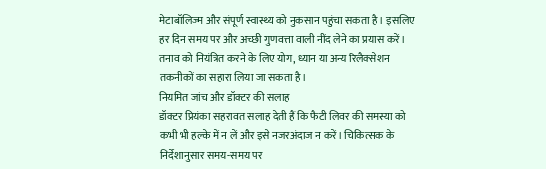मेटाबॉलिज्म और संपूर्ण स्वास्थ्य को नुकसान पहुंचा सकता है। इसलिए हर दिन समय पर और अच्छी गुणवत्ता वाली नींद लेने का प्रयास करें। तनाव को नियंत्रित करने के लिए योग, ध्यान या अन्य रिलैक्सेशन तकनीकों का सहारा लिया जा सकता है।
नियमित जांच और डॉक्टर की सलाह
डॉक्टर प्रियंका सहरावत सलाह देती हैं कि फैटी लिवर की समस्या को कभी भी हल्के में न लें और इसे नजरअंदाज न करें। चिकित्सक के निर्देशानुसार समय-समय पर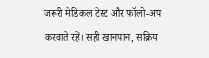जरूरी मेडिकल टेस्ट और फॉलो-अप करवाते रहें। सही खानपान, सक्रिय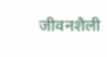जीवनशैली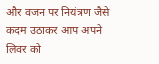और वजन पर नियंत्रण जैसे कदम उठाकर आप अपने लिवर को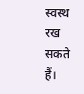स्वस्थ रख सकते हैं।